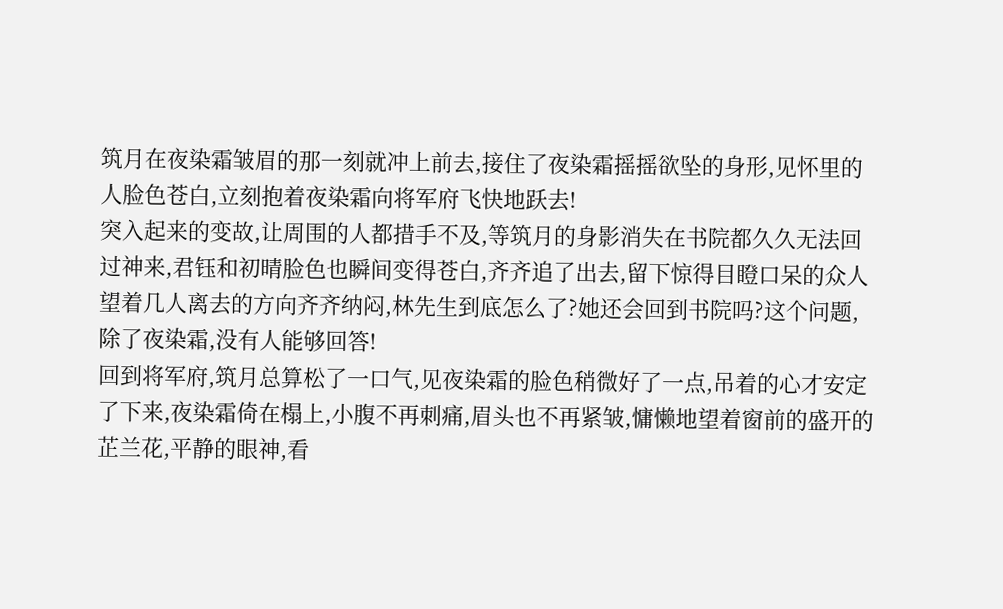筑月在夜染霜皱眉的那一刻就冲上前去,接住了夜染霜摇摇欲坠的身形,见怀里的人脸色苍白,立刻抱着夜染霜向将军府飞快地跃去!
突入起来的变故,让周围的人都措手不及,等筑月的身影消失在书院都久久无法回过神来,君钰和初晴脸色也瞬间变得苍白,齐齐追了出去,留下惊得目瞪口呆的众人望着几人离去的方向齐齐纳闷,林先生到底怎么了?她还会回到书院吗?这个问题,除了夜染霜,没有人能够回答!
回到将军府,筑月总算松了一口气,见夜染霜的脸色稍微好了一点,吊着的心才安定了下来,夜染霜倚在榻上,小腹不再刺痛,眉头也不再紧皱,慵懒地望着窗前的盛开的芷兰花,平静的眼神,看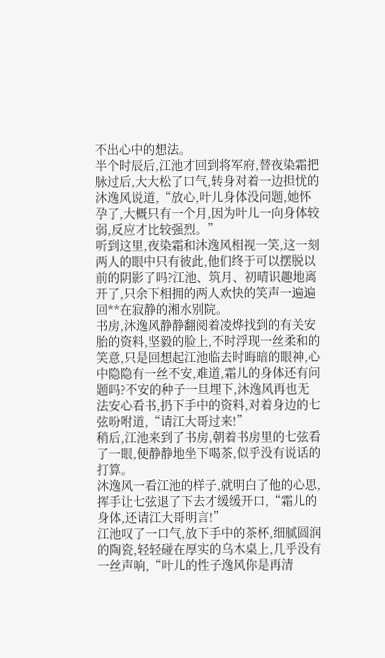不出心中的想法。
半个时辰后,江池才回到将军府,替夜染霜把脉过后,大大松了口气,转身对着一边担忧的沐逸风说道,“放心,叶儿身体没问题,她怀孕了,大概只有一个月,因为叶儿一向身体较弱,反应才比较强烈。”
听到这里,夜染霜和沐逸风相视一笑,这一刻两人的眼中只有彼此,他们终于可以摆脱以前的阴影了吗?江池、筑月、初晴识趣地离开了,只余下相拥的两人欢快的笑声一遍遍回**在寂静的湘水别院。
书房,沐逸风静静翻阅着凌烨找到的有关安胎的资料,坚毅的脸上,不时浮现一丝柔和的笑意,只是回想起江池临去时晦暗的眼神,心中隐隐有一丝不安,难道,霜儿的身体还有问题吗?不安的种子一旦埋下,沐逸风再也无法安心看书,扔下手中的资料,对着身边的七弦吩咐道,“请江大哥过来!”
稍后,江池来到了书房,朝着书房里的七弦看了一眼,便静静地坐下喝茶,似乎没有说话的打算。
沐逸风一看江池的样子,就明白了他的心思,挥手让七弦退了下去才缓缓开口,“霜儿的身体,还请江大哥明言!”
江池叹了一口气,放下手中的茶杯,细腻圆润的陶瓷,轻轻碰在厚实的乌木桌上,几乎没有一丝声响,“叶儿的性子逸风你是再清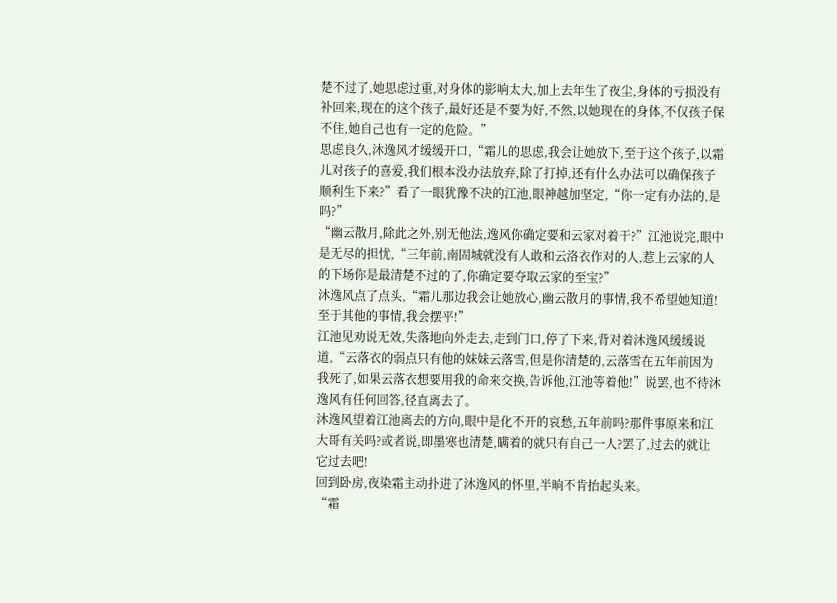楚不过了,她思虑过重,对身体的影响太大,加上去年生了夜尘,身体的亏损没有补回来,现在的这个孩子,最好还是不要为好,不然,以她现在的身体,不仅孩子保不住,她自己也有一定的危险。”
思虑良久,沐逸风才缓缓开口,“霜儿的思虑,我会让她放下,至于这个孩子,以霜儿对孩子的喜爱,我们根本没办法放弃,除了打掉,还有什么办法可以确保孩子顺利生下来?”看了一眼犹豫不决的江池,眼神越加坚定,“你一定有办法的,是吗?”
“幽云散月,除此之外,别无他法,逸风你确定要和云家对着干?”江池说完,眼中是无尽的担忧,“三年前,南固城就没有人敢和云洛衣作对的人,惹上云家的人的下场你是最清楚不过的了,你确定要夺取云家的至宝?”
沐逸风点了点头,“霜儿那边我会让她放心,幽云散月的事情,我不希望她知道!至于其他的事情,我会摆平!”
江池见劝说无效,失落地向外走去,走到门口,停了下来,背对着沐逸风缓缓说道,“云落衣的弱点只有他的妹妹云落雪,但是你清楚的,云落雪在五年前因为我死了,如果云落衣想要用我的命来交换,告诉他,江池等着他!”说罢,也不待沐逸风有任何回答,径直离去了。
沐逸风望着江池离去的方向,眼中是化不开的哀愁,五年前吗?那件事原来和江大哥有关吗?或者说,即墨寒也清楚,瞒着的就只有自己一人?罢了,过去的就让它过去吧!
回到卧房,夜染霜主动扑进了沐逸风的怀里,半晌不肯抬起头来。
“霜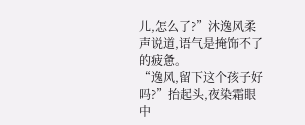儿,怎么了?”沐逸风柔声说道,语气是掩饰不了的疲惫。
“逸风,留下这个孩子好吗?”抬起头,夜染霜眼中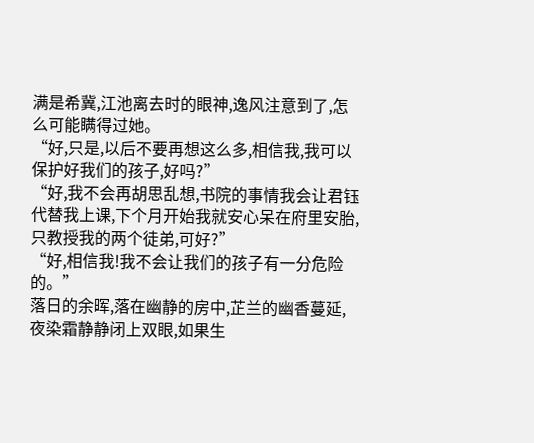满是希冀,江池离去时的眼神,逸风注意到了,怎么可能瞒得过她。
“好,只是,以后不要再想这么多,相信我,我可以保护好我们的孩子,好吗?”
“好,我不会再胡思乱想,书院的事情我会让君钰代替我上课,下个月开始我就安心呆在府里安胎,只教授我的两个徒弟,可好?”
“好,相信我!我不会让我们的孩子有一分危险的。”
落日的余晖,落在幽静的房中,芷兰的幽香蔓延,夜染霜静静闭上双眼,如果生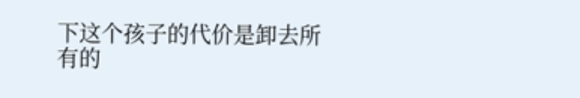下这个孩子的代价是卸去所有的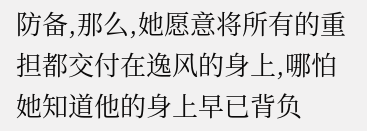防备,那么,她愿意将所有的重担都交付在逸风的身上,哪怕她知道他的身上早已背负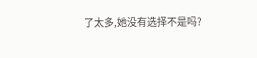了太多,她没有选择不是吗?